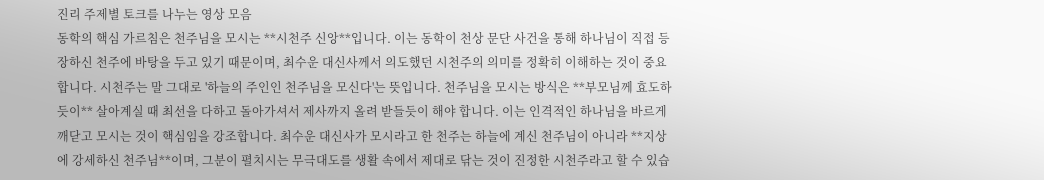진리 주제별 토크를 나누는 영상 모음
동학의 핵심 가르침은 천주님을 모시는 **시천주 신앙**입니다. 이는 동학이 천상 문단 사건을 통해 하나님이 직접 등장하신 천주에 바탕을 두고 있기 때문이며, 최수운 대신사께서 의도했던 시천주의 의미를 정확히 이해하는 것이 중요합니다. 시천주는 말 그대로 '하늘의 주인인 천주님을 모신다'는 뜻입니다. 천주님을 모시는 방식은 **부모님께 효도하듯이** 살아계실 때 최선을 다하고 돌아가셔서 제사까지 올려 받들듯이 해야 합니다. 이는 인격적인 하나님을 바르게 깨닫고 모시는 것이 핵심임을 강조합니다. 최수운 대신사가 모시라고 한 천주는 하늘에 계신 천주님이 아니라 **지상에 강세하신 천주님**이며, 그분이 펼치시는 무극대도를 생활 속에서 제대로 닦는 것이 진정한 시천주라고 할 수 있습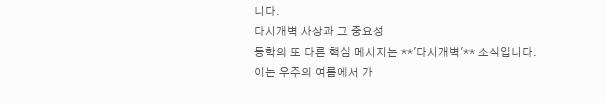니다.
다시개벽 사상과 그 중요성
동학의 또 다른 핵심 메시지는 **'다시개벽'** 소식입니다. 이는 우주의 여름에서 가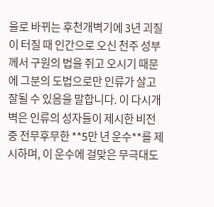을로 바뀌는 후천개벽기에 3년 괴질이 터질 때 인간으로 오신 천주 성부께서 구원의 법을 쥐고 오시기 때문에 그분의 도법으로만 인류가 살고 잘될 수 있음을 말합니다. 이 다시개벽은 인류의 성자들이 제시한 비전 중 전무후무한 **5만 년 운수**를 제시하며, 이 운수에 걸맞은 무극대도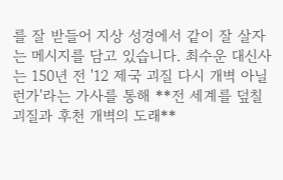를 잘 받들어 지상 성경에서 같이 잘 살자는 메시지를 담고 있습니다. 최수운 대신사는 150년 전 '12 제국 괴질 다시 개벽 아닐런가'라는 가사를 통해 **전 세계를 덮칠 괴질과 후천 개벽의 도래**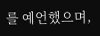를 예언했으며,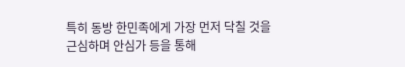특히 동방 한민족에게 가장 먼저 닥칠 것을 근심하며 안심가 등을 통해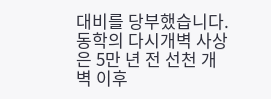대비를 당부했습니다. 동학의 다시개벽 사상은 5만 년 전 선천 개벽 이후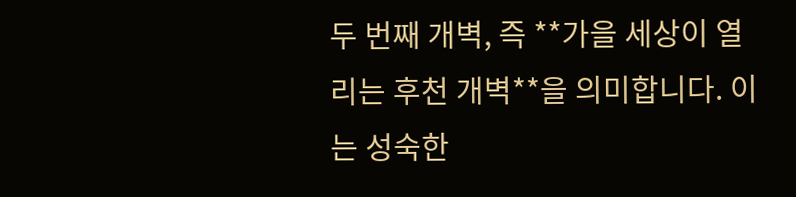두 번째 개벽, 즉 **가을 세상이 열리는 후천 개벽**을 의미합니다. 이는 성숙한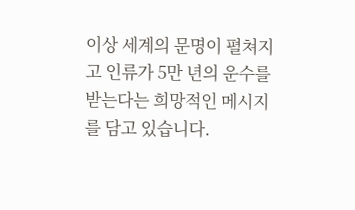이상 세계의 문명이 펼쳐지고 인류가 5만 년의 운수를 받는다는 희망적인 메시지를 담고 있습니다.